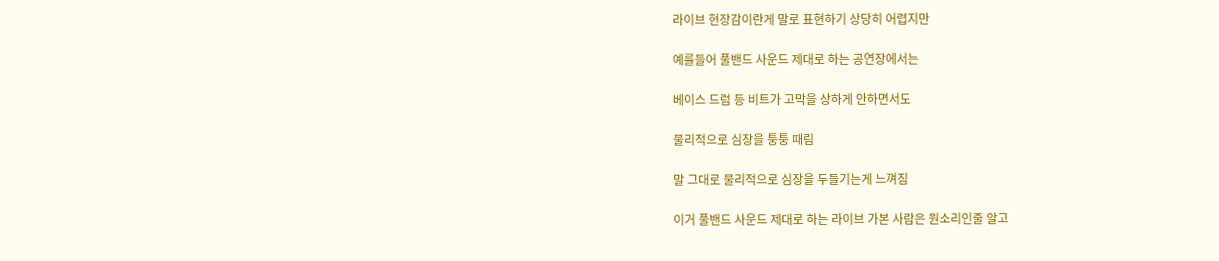라이브 현장감이란게 말로 표현하기 상당히 어렵지만

예를들어 풀밴드 사운드 제대로 하는 공연장에서는

베이스 드럼 등 비트가 고막을 상하게 안하면서도

물리적으로 심장을 퉁퉁 때림

말 그대로 물리적으로 심장을 두들기는게 느껴짐

이거 풀밴드 사운드 제대로 하는 라이브 가본 사람은 뭔소리인줄 알고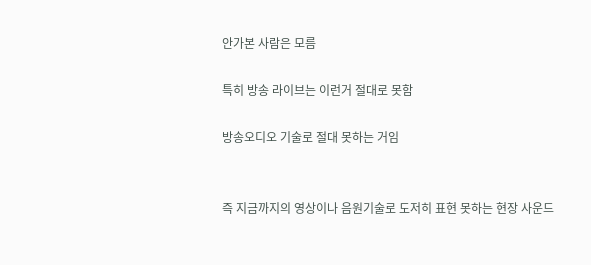안가본 사람은 모름

특히 방송 라이브는 이런거 절대로 못함

방송오디오 기술로 절대 못하는 거임


즉 지금까지의 영상이나 음원기술로 도저히 표현 못하는 현장 사운드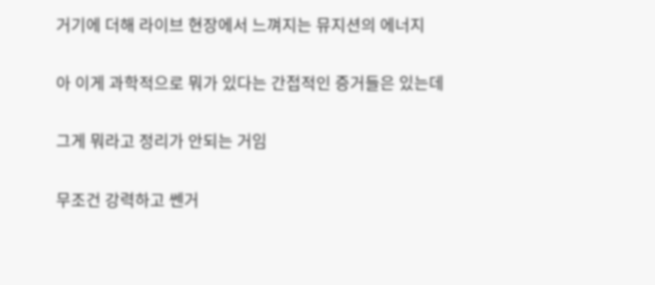거기에 더해 라이브 현장에서 느껴지는 뮤지션의 에너지

아 이게 과학적으로 뭐가 있다는 간접적인 증거들은 있는데

그게 뭐라고 정리가 안되는 거임

무조건 강력하고 쎈거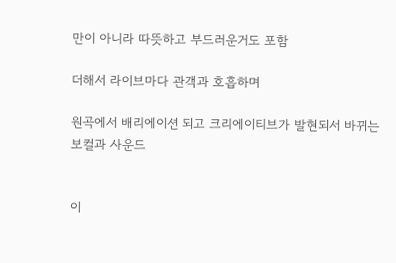만이 아니라 따뜻하고 부드러운거도 포함

더해서 라이브마다 관객과 호흡하며

원곡에서 배리에이션 되고 크리에이티브가 발현되서 바뀌는 보컬과 사운드


이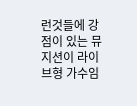런것들에 강점이 있는 뮤지션이 라이브형 가수임